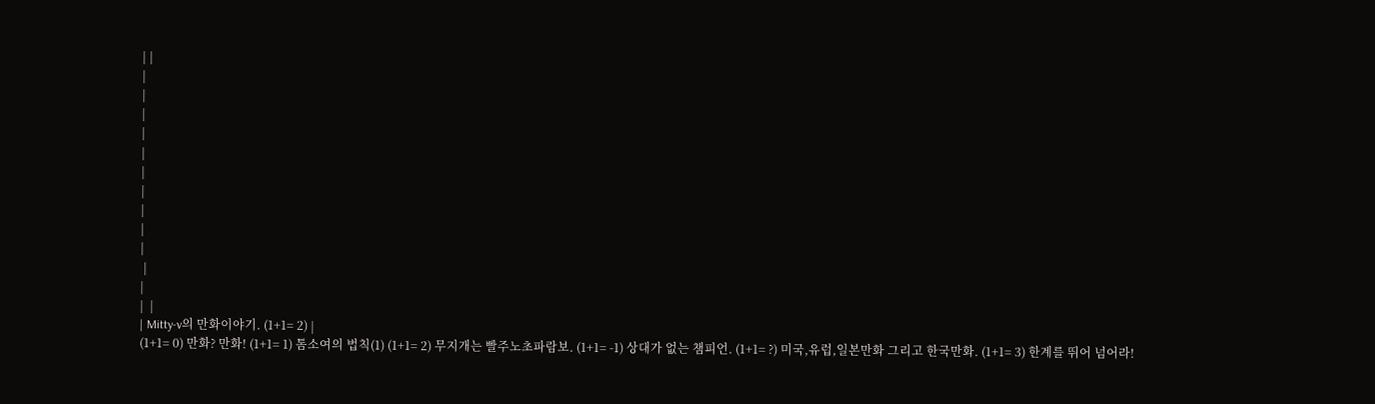| |
|
|
|
|
|
|
|
|
|
|
 |
|
|  |
| Mitty-v의 만화이야기. (1+1= 2) |
(1+1= 0) 만화? 만화! (1+1= 1) 톰소여의 법칙(1) (1+1= 2) 무지개는 빨주노초파람보. (1+1= -1) 상대가 없는 챔피언. (1+1= ?) 미국,유럽,일본만화 그리고 한국만화. (1+1= 3) 한계를 뛰어 넘어라!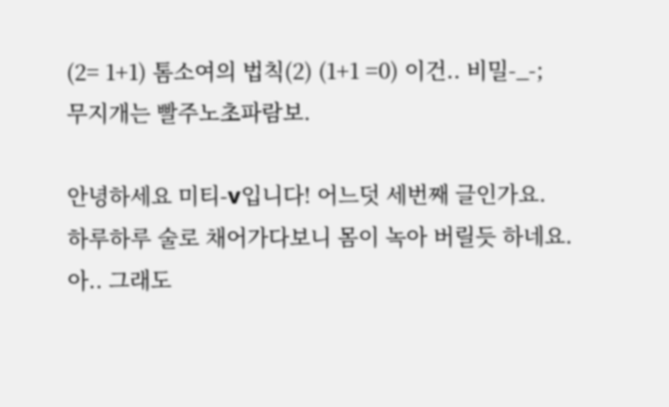(2= 1+1) 톰소여의 법칙(2) (1+1 =0) 이건.. 비밀-_-;
무지개는 빨주노초파람보.

안녕하세요 미티-v입니다! 어느덧 세번째 글인가요.
하루하루 술로 채어가다보니 몸이 녹아 버릴듯 하네요.
아.. 그래도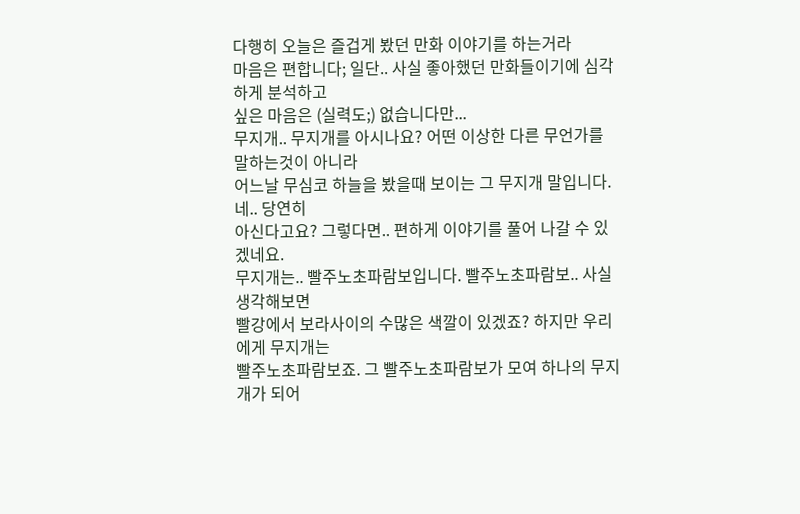다행히 오늘은 즐겁게 봤던 만화 이야기를 하는거라
마음은 편합니다; 일단.. 사실 좋아했던 만화들이기에 심각하게 분석하고
싶은 마음은 (실력도;) 없습니다만...
무지개.. 무지개를 아시나요? 어떤 이상한 다른 무언가를 말하는것이 아니라
어느날 무심코 하늘을 봤을때 보이는 그 무지개 말입니다. 네.. 당연히
아신다고요? 그렇다면.. 편하게 이야기를 풀어 나갈 수 있겠네요.
무지개는.. 빨주노초파람보입니다. 빨주노초파람보.. 사실 생각해보면
빨강에서 보라사이의 수많은 색깔이 있겠죠? 하지만 우리에게 무지개는
빨주노초파람보죠. 그 빨주노초파람보가 모여 하나의 무지개가 되어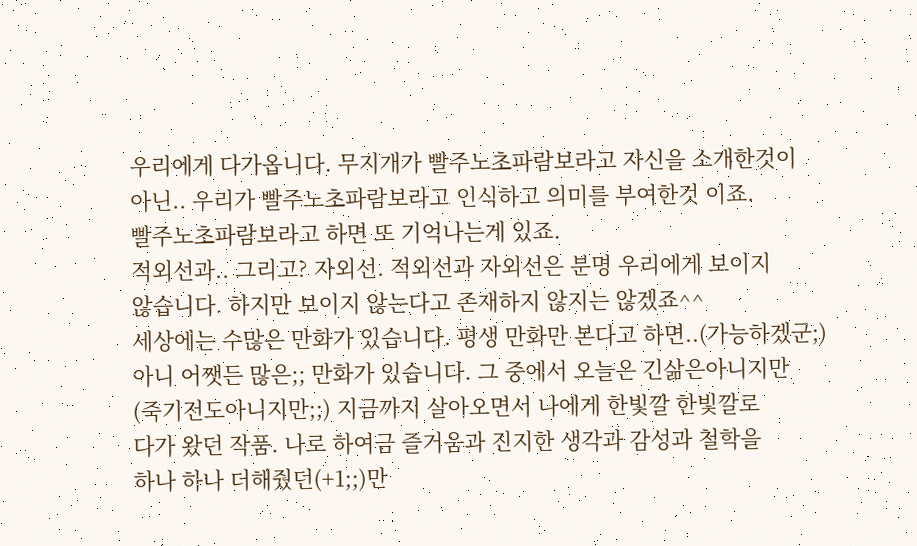우리에게 다가옵니다. 무지개가 빨주노초파람보라고 자신을 소개한것이
아닌.. 우리가 빨주노초파람보라고 인식하고 의미를 부여한것 이죠.
빨주노초파람보라고 하면 또 기억나는게 있죠.
적외선과.. 그리고? 자외선. 적외선과 자외선은 분명 우리에게 보이지
않습니다. 하지만 보이지 않는다고 존재하지 않지는 않겠죠^^
세상에는 수많은 만화가 있습니다. 평생 만화만 본다고 하면..(가능하겠군;)
아니 어쨋든 많은;; 만화가 있습니다. 그 중에서 오늘은 긴삶은아니지만
(죽기전도아니지만;;) 지금까지 살아오면서 나에게 한빛깔 한빛깔로
다가 왔던 작품. 나로 하여금 즐거움과 진지한 생각과 감성과 철학을
하나 하나 더해줬던(+1;;)만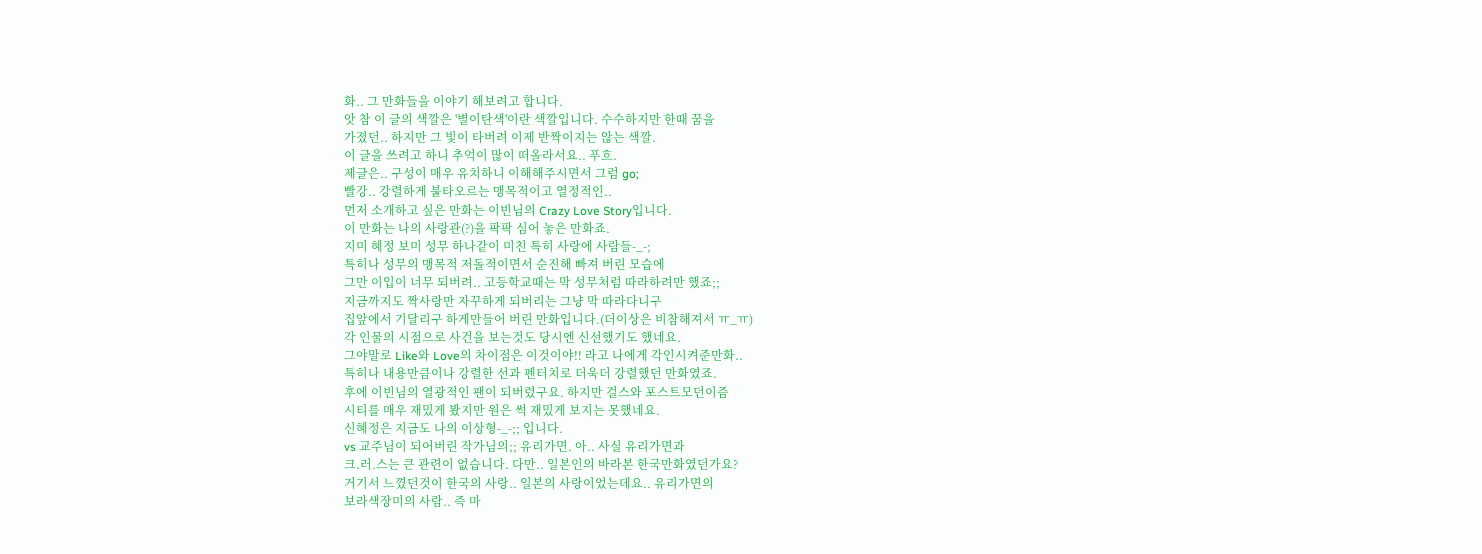화.. 그 만화들을 이야기 해보려고 합니다.
앗 참 이 글의 색깔은 '별이탄색'이란 색깔입니다. 수수하지만 한때 꿈을
가졌던.. 하지만 그 빛이 타버려 이제 반짝이지는 않는 색깔.
이 글을 쓰려고 하니 추억이 많이 떠올라서요.. 푸흐.
제글은.. 구성이 매우 유치하니 이해해주시면서 그럼 go;
빨강.. 강렬하게 불타오르는 맹목적이고 열정적인..
먼저 소개하고 싶은 만화는 이빈님의 Crazy Love Story입니다.
이 만화는 나의 사랑관(?)을 팍팍 심어 놓은 만화죠.
지미 혜정 보미 성무 하나같이 미친 특히 사랑에 사람들-_-;
특히나 성무의 맹목적 저돌적이면서 순진해 빠져 버린 모습에
그만 이입이 너무 되버려.. 고등학교때는 막 성무처럼 따라하려만 했죠;;
지금까지도 짝사랑만 자꾸하게 되버리는 그냥 막 따라다니구
집앞에서 기달리구 하게만들어 버린 만화입니다.(더이상은 비참해져서 ㅠ_ㅠ)
각 인물의 시점으로 사건을 보는것도 당시엔 신선했기도 했네요.
그야말로 Like와 Love의 차이점은 이것이야!! 라고 나에게 각인시켜준만화..
특히나 내용만큼이나 강렬한 선과 펜터치로 더욱더 강렬했던 만화였죠.
후에 이빈님의 열광적인 팬이 되버렸구요. 하지만 걸스와 포스트모던이즘
시티를 매우 재밌게 봤지만 원은 썩 재밌게 보지는 못했네요.
신혜정은 지금도 나의 이상형-_-;; 입니다.
vs 교주님이 되어버린 작가님의;; 유리가면. 아.. 사실 유리가면과
크.러.스는 큰 관련이 없습니다. 다만.. 일본인의 바라본 한국만화였던가요?
거기서 느꼈던것이 한국의 사랑.. 일본의 사랑이었는데요.. 유리가면의
보라색장미의 사람.. 즉 마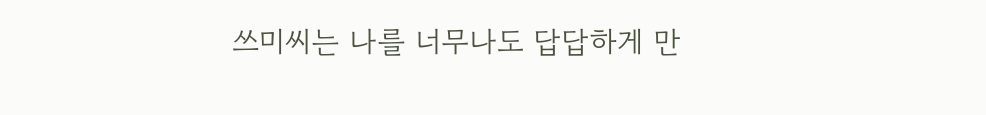쓰미씨는 나를 너무나도 답답하게 만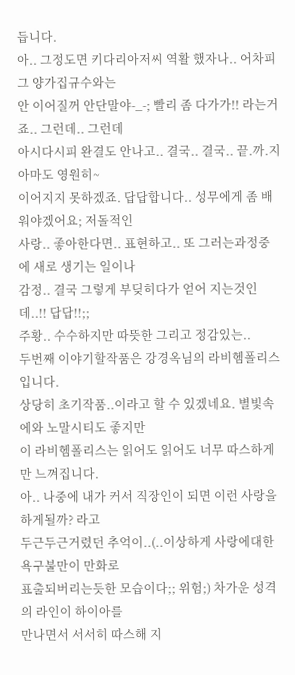듭니다.
아.. 그정도면 키다리아저씨 역활 했자나.. 어차피 그 양가집규수와는
안 이어질꺼 안단말야-_-; 빨리 좀 다가가!! 라는거죠.. 그런데.. 그런데
아시다시피 완결도 안나고.. 결국.. 결국.. 끝.까.지 아마도 영원히~
이어지지 못하겠죠. 답답합니다.. 성무에게 좀 배워야겠어요; 저돌적인
사랑.. 좋아한다면.. 표현하고.. 또 그러는과정중에 새로 생기는 일이나
감정.. 결국 그렇게 부딪히다가 얻어 지는것인데..!! 답답!!;;
주황.. 수수하지만 따뜻한 그리고 정감있는..
두번째 이야기할작품은 강경옥님의 라비헴폴리스입니다.
상당히 초기작품..이라고 할 수 있겠네요. 별빛속에와 노말시티도 좋지만
이 라비헴폴리스는 읽어도 읽어도 너무 따스하게만 느껴집니다.
아.. 나중에 내가 커서 직장인이 되면 이런 사랑을 하게될까? 라고
두근두근거렸던 추억이..(..이상하게 사랑에대한 욕구불만이 만화로
표출되버리는듯한 모습이다;; 위험;) 차가운 성격의 라인이 하이아를
만나면서 서서히 따스해 지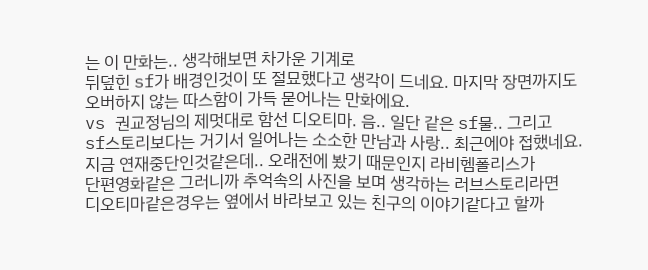는 이 만화는.. 생각해보면 차가운 기계로
뒤덮힌 sf가 배경인것이 또 절묘했다고 생각이 드네요. 마지막 장면까지도
오버하지 않는 따스함이 가득 묻어나는 만화에요.
vs 권교정님의 제멋대로 함선 디오티마. 음.. 일단 같은 sf물.. 그리고
sf스토리보다는 거기서 일어나는 소소한 만남과 사랑.. 최근에야 접했네요.
지금 연재중단인것같은데.. 오래전에 봤기 때문인지 라비헴폴리스가
단편영화같은 그러니까 추억속의 사진을 보며 생각하는 러브스토리라면
디오티마같은경우는 옆에서 바라보고 있는 친구의 이야기같다고 할까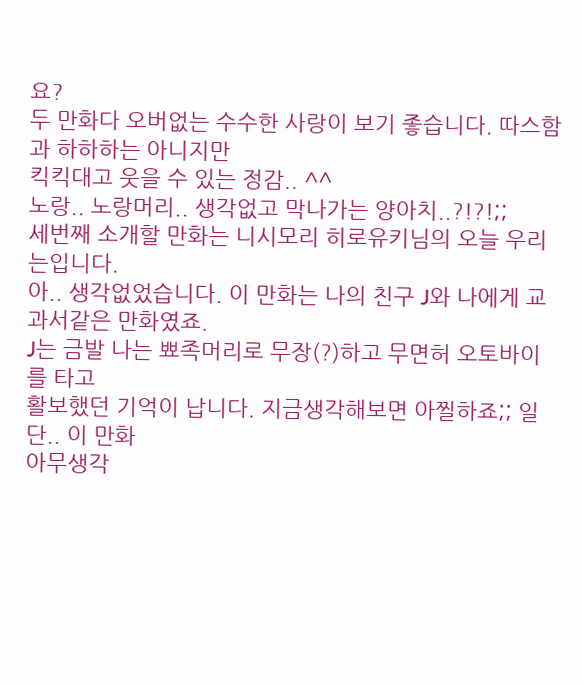요?
두 만화다 오버없는 수수한 사랑이 보기 좋습니다. 따스함과 하하하는 아니지만
킥킥대고 웃을 수 있는 정감.. ^^
노랑.. 노랑머리.. 생각없고 막나가는 양아치..?!?!;;
세번째 소개할 만화는 니시모리 히로유키님의 오늘 우리는입니다.
아.. 생각없었습니다. 이 만화는 나의 친구 J와 나에게 교과서같은 만화였죠.
J는 금발 나는 뾰족머리로 무장(?)하고 무면허 오토바이를 타고
활보했던 기억이 납니다. 지금생각해보면 아찔하죠;; 일단.. 이 만화
아무생각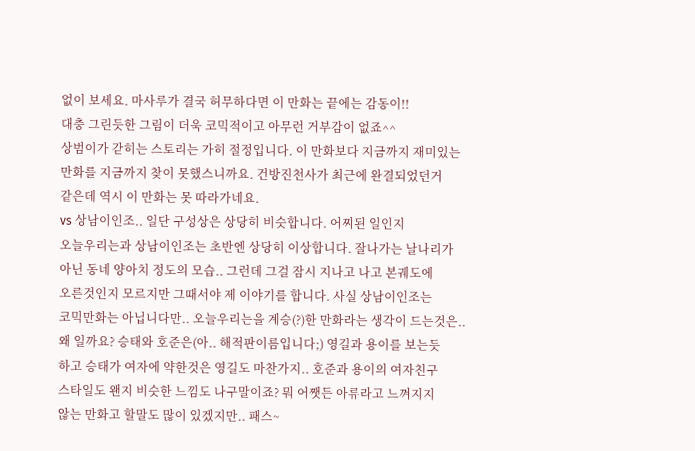없이 보세요. 마사루가 결국 허무하다면 이 만화는 끝에는 감동이!!
대충 그린듯한 그림이 더욱 코믹적이고 아무런 거부감이 없죠^^
상범이가 갇히는 스토리는 가히 절정입니다. 이 만화보다 지금까지 재미있는
만화를 지금까지 찾이 못했스니까요. 건방진천사가 최근에 완결되었던거
같은데 역시 이 만화는 못 따라가네요.
vs 상남이인조.. 일단 구성상은 상당히 비슷합니다. 어찌된 일인지
오늘우리는과 상남이인조는 초반엔 상당히 이상합니다. 잘나가는 날나리가
아닌 동네 양아치 정도의 모습.. 그런데 그걸 잠시 지나고 나고 본궤도에
오른것인지 모르지만 그때서야 제 이야기를 합니다. 사실 상남이인조는
코믹만화는 아닙니다만.. 오늘우리는을 계승(?)한 만화라는 생각이 드는것은..
왜 일까요? 승태와 호준은(아.. 해적판이름입니다;) 영길과 용이를 보는듯
하고 승태가 여자에 약한것은 영길도 마찬가지.. 호준과 용이의 여자친구
스타일도 왠지 비슷한 느낌도 나구말이죠? 뭐 어쨋든 아류라고 느껴지지
않는 만화고 할말도 많이 있겠지만.. 패스~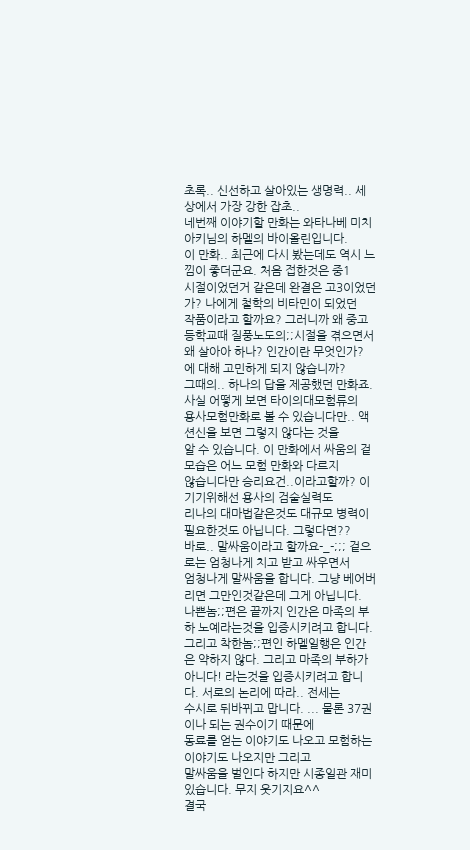초록.. 신선하고 살아있는 생명력.. 세상에서 가장 강한 잡초..
네번째 이야기할 만화는 와타나베 미치아키님의 하멜의 바이올린입니다.
이 만화.. 최근에 다시 봤는데도 역시 느낌이 좋더군요. 처음 접한것은 중1
시절이었던거 같은데 완결은 고3이었던가? 나에게 철학의 비타민이 되었던
작품이라고 할까요? 그러니까 왜 중고등학교때 질풍노도의;;시절을 겪으면서
왜 살아아 하나? 인간이란 무엇인가? 에 대해 고민하게 되지 않습니까?
그때의.. 하나의 답을 제공했던 만화죠. 사실 어떻게 보면 타이의대모험류의
용사모험만화로 볼 수 있습니다만.. 액션신을 보면 그렇지 않다는 것을
알 수 있습니다. 이 만화에서 싸움의 겉모습은 어느 모험 만화와 다르지
않습니다만 승리요건..이라고할까? 이기기위해선 용사의 검술실력도
리나의 대마법같은것도 대규모 병력이 필요한것도 아닙니다. 그렇다면??
바로.. 말싸움이라고 할까요-_-;;; 겉으로는 엄청나게 치고 받고 싸우면서
엄청나게 말싸움을 합니다. 그냥 베어버리면 그만인것같은데 그게 아닙니다.
나쁜놈;;편은 끝까지 인간은 마족의 부하 노예라는것을 입증시키려고 합니다.
그리고 착한놈;;편인 하멜일행은 인간은 약하지 않다. 그리고 마족의 부하가
아니다! 라는것을 입증시키려고 합니다. 서로의 논리에 따라.. 전세는
수시로 뒤바뀌고 맙니다. ... 물론 37권이나 되는 권수이기 때문에
동료를 얻는 이야기도 나오고 모험하는 이야기도 나오지만 그리고
말싸움을 벌인다 하지만 시종일관 재미있습니다. 무지 웃기지요^^
결국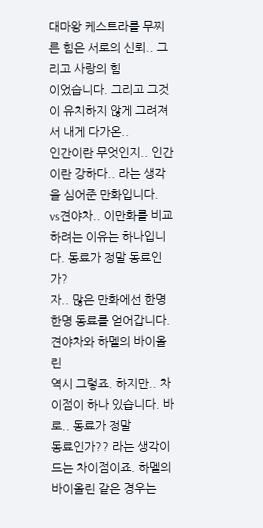대마왕 케스트라를 무찌른 힘은 서로의 신뢰.. 그리고 사랑의 힘
이었습니다. 그리고 그것이 유치하지 않게 그려져서 내게 다가온..
인간이란 무엇인지.. 인간이란 강하다.. 라는 생각을 심어준 만화입니다.
vs견야차.. 이만화를 비교하려는 이유는 하나입니다. 동료가 정말 동료인가?
자.. 많은 만화에선 한명 한명 동료를 얻어갑니다. 견야차와 하멜의 바이올린
역시 그렇죠. 하지만.. 차이점이 하나 있습니다. 바로.. 동료가 정말
동료인가?? 라는 생각이 드는 차이점이죠. 하멜의 바이올린 같은 경우는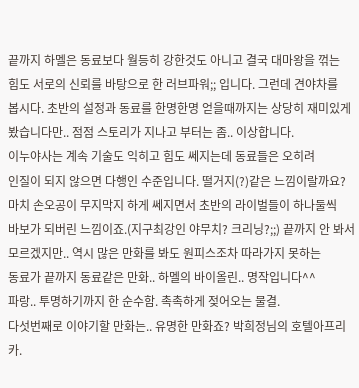끝까지 하멜은 동료보다 월등히 강한것도 아니고 결국 대마왕을 꺾는
힘도 서로의 신뢰를 바탕으로 한 러브파워;; 입니다. 그런데 견야차를
봅시다. 초반의 설정과 동료를 한명한명 얻을때까지는 상당히 재미있게
봤습니다만.. 점점 스토리가 지나고 부터는 좀.. 이상합니다.
이누야사는 계속 기술도 익히고 힘도 쎄지는데 동료들은 오히려
인질이 되지 않으면 다행인 수준입니다. 떨거지(?)같은 느낌이랄까요?
마치 손오공이 무지막지 하게 쎄지면서 초반의 라이벌들이 하나둘씩
바보가 되버린 느낌이죠.(지구최강인 야무치? 크리닝?;;) 끝까지 안 봐서
모르겠지만.. 역시 많은 만화를 봐도 원피스조차 따라가지 못하는
동료가 끝까지 동료같은 만화.. 하멜의 바이올린.. 명작입니다^^
파랑.. 투명하기까지 한 순수함. 촉촉하게 젖어오는 물결.
다섯번째로 이야기할 만화는.. 유명한 만화죠? 박희정님의 호텔아프리카.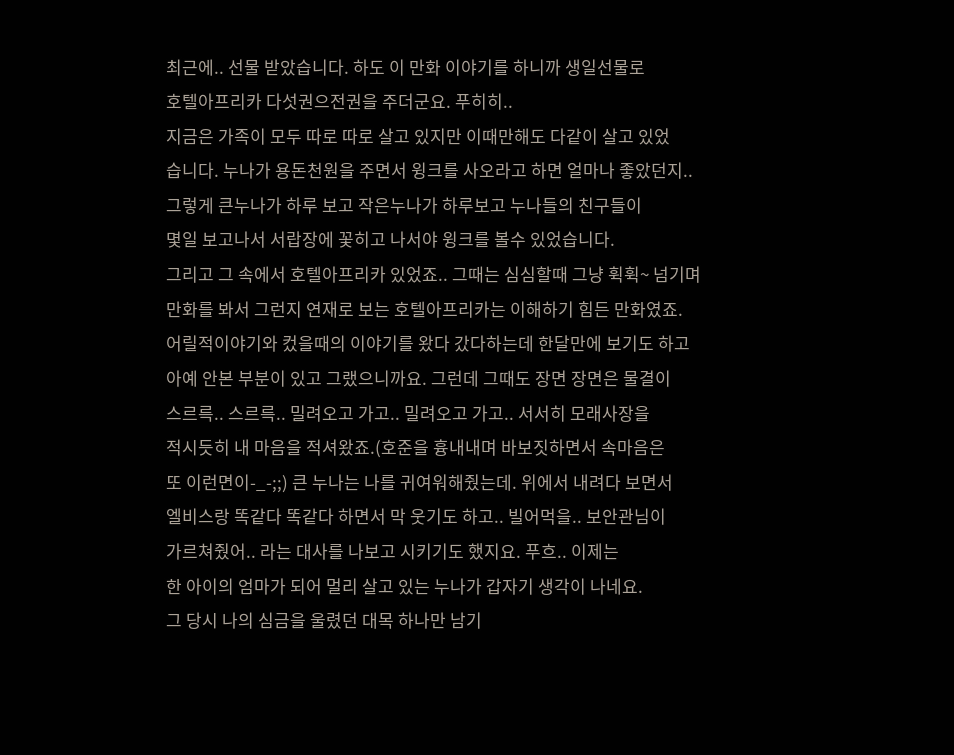최근에.. 선물 받았습니다. 하도 이 만화 이야기를 하니까 생일선물로
호텔아프리카 다섯권으전권을 주더군요. 푸히히..
지금은 가족이 모두 따로 따로 살고 있지만 이때만해도 다같이 살고 있었
습니다. 누나가 용돈천원을 주면서 윙크를 사오라고 하면 얼마나 좋았던지..
그렇게 큰누나가 하루 보고 작은누나가 하루보고 누나들의 친구들이
몇일 보고나서 서랍장에 꽃히고 나서야 윙크를 볼수 있었습니다.
그리고 그 속에서 호텔아프리카 있었죠.. 그때는 심심할때 그냥 휙휙~ 넘기며
만화를 봐서 그런지 연재로 보는 호텔아프리카는 이해하기 힘든 만화였죠.
어릴적이야기와 컸을때의 이야기를 왔다 갔다하는데 한달만에 보기도 하고
아예 안본 부분이 있고 그랬으니까요. 그런데 그때도 장면 장면은 물결이
스르륵.. 스르륵.. 밀려오고 가고.. 밀려오고 가고.. 서서히 모래사장을
적시듯히 내 마음을 적셔왔죠.(호준을 흉내내며 바보짓하면서 속마음은
또 이런면이-_-;;) 큰 누나는 나를 귀여워해줬는데. 위에서 내려다 보면서
엘비스랑 똑같다 똑같다 하면서 막 웃기도 하고.. 빌어먹을.. 보안관님이
가르쳐줬어.. 라는 대사를 나보고 시키기도 했지요. 푸흐.. 이제는
한 아이의 엄마가 되어 멀리 살고 있는 누나가 갑자기 생각이 나네요.
그 당시 나의 심금을 울렸던 대목 하나만 남기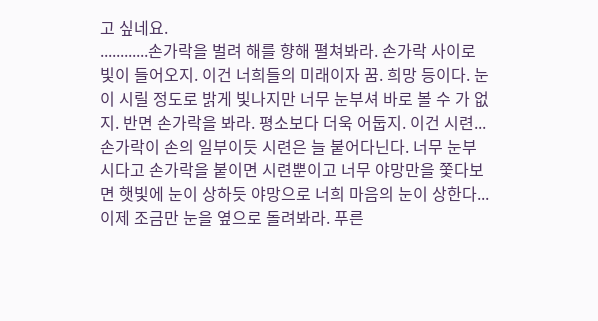고 싶네요.
............손가락을 벌려 해를 향해 펼쳐봐라. 손가락 사이로 빛이 들어오지. 이건 너희들의 미래이자 꿈. 희망 등이다. 눈이 시릴 정도로 밝게 빛나지만 너무 눈부셔 바로 볼 수 가 없지. 반면 손가락을 봐라. 평소보다 더욱 어둡지. 이건 시련... 손가락이 손의 일부이듯 시련은 늘 붙어다닌다. 너무 눈부시다고 손가락을 붙이면 시련뿐이고 너무 야망만을 쫓다보면 햇빛에 눈이 상하듯 야망으로 너희 마음의 눈이 상한다... 이제 조금만 눈을 옆으로 돌려봐라. 푸른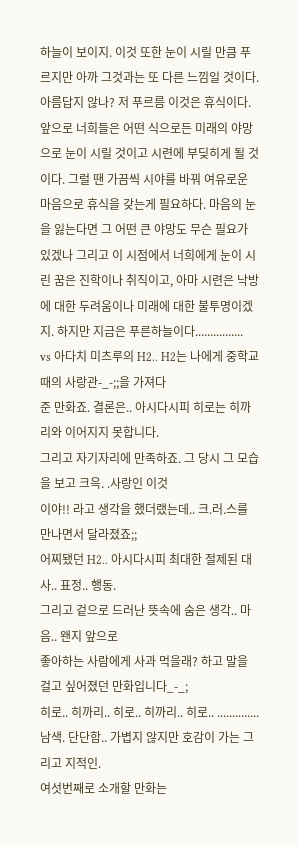하늘이 보이지. 이것 또한 눈이 시릴 만큼 푸르지만 아까 그것과는 또 다른 느낌일 것이다. 아름답지 않나? 저 푸르름 이것은 휴식이다. 앞으로 너희들은 어떤 식으로든 미래의 야망으로 눈이 시릴 것이고 시련에 부딪히게 될 것이다. 그럴 땐 가끔씩 시야를 바꿔 여유로운 마음으로 휴식을 갖는게 필요하다. 마음의 눈을 잃는다면 그 어떤 큰 야망도 무슨 필요가 있겠나 그리고 이 시점에서 너희에게 눈이 시린 꿈은 진학이나 취직이고, 아마 시련은 낙방에 대한 두려움이나 미래에 대한 불투명이겠지. 하지만 지금은 푸른하늘이다................
vs 아다치 미츠루의 H2.. H2는 나에게 중학교때의 사랑관-_-;;을 가져다
준 만화죠. 결론은.. 아시다시피 히로는 히까리와 이어지지 못합니다.
그리고 자기자리에 만족하죠. 그 당시 그 모습을 보고 크윽. .사랑인 이것
이야!! 라고 생각을 했더랬는데.. 크.러.스를 만나면서 달라졌죠;;
어찌됐던 H2.. 아시다시피 최대한 절제된 대사.. 표정.. 행동.
그리고 겉으로 드러난 뜻속에 숨은 생각.. 마음.. 왠지 앞으로
좋아하는 사람에게 사과 먹을래? 하고 말을 걸고 싶어졌던 만화입니다_-_;
히로.. 히까리.. 히로.. 히까리.. 히로.. ..............
남색. 단단함.. 가볍지 않지만 호감이 가는 그리고 지적인.
여섯번째로 소개할 만화는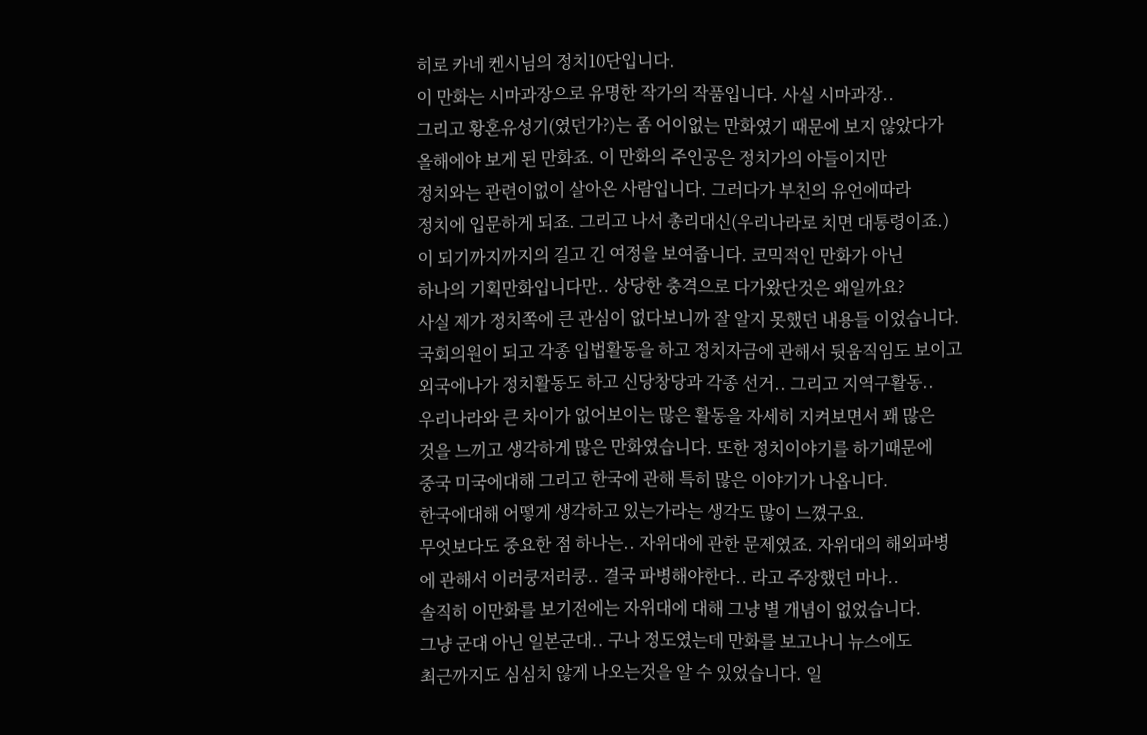히로 카네 켄시님의 정치10단입니다.
이 만화는 시마과장으로 유명한 작가의 작품입니다. 사실 시마과장..
그리고 황혼유성기(였던가?)는 좀 어이없는 만화였기 때문에 보지 않았다가
올해에야 보게 된 만화죠. 이 만화의 주인공은 정치가의 아들이지만
정치와는 관련이없이 살아온 사람입니다. 그러다가 부친의 유언에따라
정치에 입문하게 되죠. 그리고 나서 총리대신(우리나라로 치면 대통령이죠.)
이 되기까지까지의 길고 긴 여정을 보여줍니다. 코믹적인 만화가 아닌
하나의 기획만화입니다만.. 상당한 충격으로 다가왔단것은 왜일까요?
사실 제가 정치쪽에 큰 관심이 없다보니까 잘 알지 못했던 내용들 이었습니다.
국회의원이 되고 각종 입법활동을 하고 정치자금에 관해서 뒷움직임도 보이고
외국에나가 정치활동도 하고 신당창당과 각종 선거.. 그리고 지역구활동..
우리나라와 큰 차이가 없어보이는 많은 활동을 자세히 지켜보면서 꽤 많은
것을 느끼고 생각하게 많은 만화였습니다. 또한 정치이야기를 하기때문에
중국 미국에대해 그리고 한국에 관해 특히 많은 이야기가 나옵니다.
한국에대해 어떻게 생각하고 있는가라는 생각도 많이 느꼈구요.
무엇보다도 중요한 점 하나는.. 자위대에 관한 문제였죠. 자위대의 해외파병
에 관해서 이러쿵저러쿵.. 결국 파병해야한다.. 라고 주장했던 마나..
솔직히 이만화를 보기전에는 자위대에 대해 그냥 별 개념이 없었습니다.
그냥 군대 아닌 일본군대.. 구나 정도였는데 만화를 보고나니 뉴스에도
최근까지도 심심치 않게 나오는것을 알 수 있었습니다. 일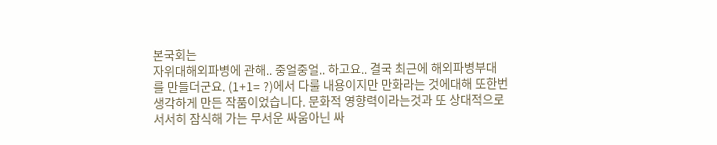본국회는
자위대해외파병에 관해.. 중얼중얼.. 하고요.. 결국 최근에 해외파병부대
를 만들더군요. (1+1= ?)에서 다룰 내용이지만 만화라는 것에대해 또한번
생각하게 만든 작품이었습니다. 문화적 영향력이라는것과 또 상대적으로
서서히 잠식해 가는 무서운 싸움아닌 싸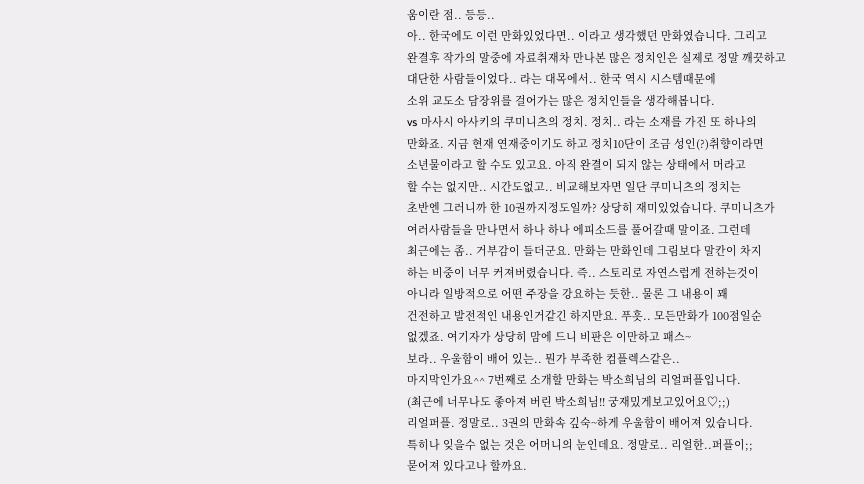움이란 점.. 등등..
아.. 한국에도 이런 만화있었다면.. 이라고 생각했던 만화였습니다. 그리고
완결후 작가의 말중에 자료취재차 만나본 많은 정치인은 실제로 정말 깨끗하고
대단한 사람들이었다.. 라는 대목에서.. 한국 역시 시스템때문에
소위 교도소 담장위를 걸어가는 많은 정치인들을 생각해봅니다.
vs 마사시 아사키의 쿠미니츠의 정치. 정치.. 라는 소재를 가진 또 하나의
만화죠. 지금 현재 연재중이기도 하고 정치10단이 조금 성인(?)취향이라면
소년물이라고 할 수도 있고요. 아직 완결이 되지 않는 상태에서 머라고
할 수는 없지만.. 시간도없고.. 비교해보자면 일단 쿠미니츠의 정치는
초반엔 그러니까 한 10권까지정도일까? 상당히 재미있었습니다. 쿠미니츠가
여러사람들을 만나면서 하나 하나 에피소드를 풀어갈때 말이죠. 그런데
최근에는 좀.. 거부감이 들더군요. 만화는 만화인데 그림보다 말칸이 차지
하는 비중이 너무 커져버렸습니다. 즉.. 스토리로 자연스럽게 전하는것이
아니라 일방적으로 어떤 주장을 강요하는 듯한.. 물론 그 내용이 꽤
건전하고 발전적인 내용인거같긴 하지만요. 푸흣.. 모든만화가 100점일순
없겠죠. 여기자가 상당히 맘에 드니 비판은 이만하고 패스~
보라.. 우울함이 배어 있는.. 뭔가 부족한 컴플렉스같은..
마지막인가요^^ 7번째로 소개할 만화는 박소희님의 리얼퍼플입니다.
(최근에 너무나도 좋아져 버린 박소희님!! 궁재밌게보고있어요♡;;)
리얼퍼플. 정말로.. 3권의 만화속 깊숙~하게 우울함이 배어져 있습니다.
특히나 잊을수 없는 것은 어머니의 눈인데요. 정말로.. 리얼한..퍼플이;;
묻어져 있다고나 할까요.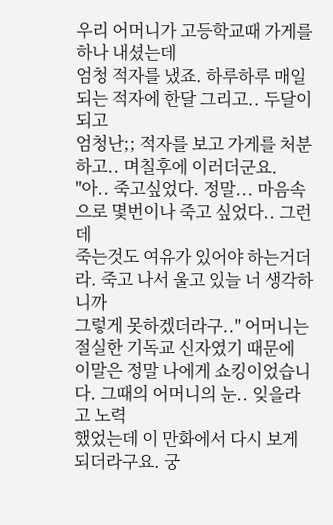우리 어머니가 고등학교때 가게를 하나 내셨는데
엄청 적자를 냈죠. 하루하루 매일되는 적자에 한달 그리고.. 두달이 되고
엄청난;; 적자를 보고 가게를 처분하고.. 며칠후에 이러더군요.
"아.. 죽고싶었다. 정말... 마음속으로 몇번이나 죽고 싶었다.. 그런데
죽는것도 여유가 있어야 하는거더라. 죽고 나서 울고 있늘 너 생각하니까
그렇게 못하겠더라구.." 어머니는 절실한 기독교 신자였기 때문에
이말은 정말 나에게 쇼킹이었습니다. 그때의 어머니의 눈.. 잊을라고 노력
했었는데 이 만화에서 다시 보게 되더라구요. 궁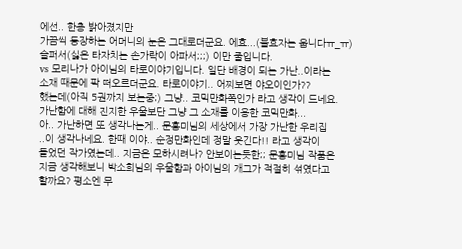에선.. 한층 밝아졌지만
가끔씩 등장하는 어머니의 눈은 그대로더군요. 에효...(불효자는 웁니다ㅠ_ㅠ)
슬퍼서(싫은 타자치는 손가락이 아파서;;;) 이만 줄입니다.
vs 모리나가 아이님의 타로이야기입니다. 일단 배경이 되는 가난..이라는
소재 때문에 팍 떠오르더군요. 타로이야기.. 어찌보면 야오이인가??
했는데(아직 5권까지 보는중;) 그냥.. 코믹만화쪽인가 라고 생각이 드네요.
가난함에 대해 진지한 우울보단 그냥 그 소재를 이용한 코믹만화...
아.. 가난하면 또 생각나는게.. 문흥미님의 세상에서 가장 가난한 우리집
..이 생각나네요. 한때 이야.. 순정만화인데 정말 웃긴다!! 라고 생각이
들었던 작가였는데.. 지금은 모하시려나? 안보이는듯한;; 문흥미님 작품은
지금 생각해보니 박소희님의 우울함과 아이님의 개그가 적절히 섞였다고
할까요? 평소엔 무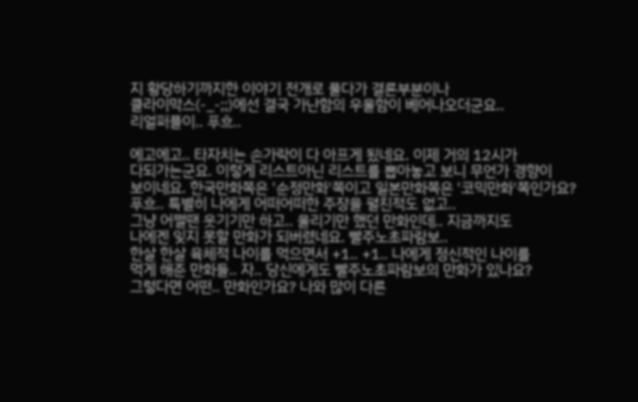지 황당하기까지한 이야기 전개로 풀다가 결론부분이나
클라이막스(-_-;;)에선 결국 가난함의 우울함이 베어나오더군요..
리얼퍼플이.. 푸흐..

에고에고.. 타자치는 손가락이 다 아프게 됬네요. 이제 거의 12시가
다되가는군요. 이렇게 리스트아닌 리스트를 뽑아놓고 보니 무언가 경향이
보이네요. 한국만화쪽은 '순정만화'쪽이고 일본만화쪽은 '코믹만화'쪽인가요?
푸흐.. 특별히 나에게 어떠어떠한 주장을 펼친적도 없고..
그냥 어쩔땐 웃기기만 하고.. 울리기만 했던 만화인데.. 지금까지도
나에겐 잊지 못할 만화가 되버렸네요. 빨주노초파람보..
한살 한살 육체적 나이를 먹으면서 +1.. +1.. 나에게 정신적인 나이를
먹게 해준 만화들.. 자.. 당신에게도 빨주노초파람보의 만화가 있나요?
그렇다면 어떤.. 만화인가요? 나와 많이 다른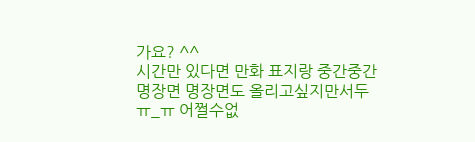가요? ^^
시간만 있다면 만화 표지랑 중간중간 명장면 명장면도 올리고싶지만서두
ㅠ_ㅠ 어쩔수없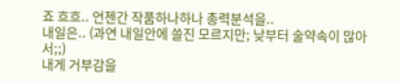죠 흐흐.. 언젠간 작품하나하나 총력분석을..
내일은.. (과연 내일안에 쓸진 모르지만; 낮부터 술약속이 많아서;;)
내게 거부감을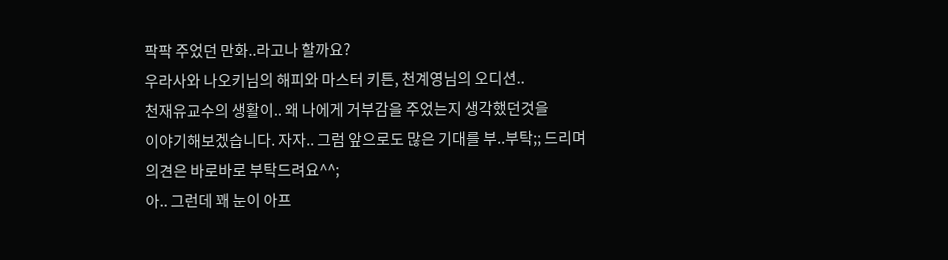팍팍 주었던 만화..라고나 할까요?
우라사와 나오키님의 해피와 마스터 키튼, 천계영님의 오디션..
천재유교수의 생활이.. 왜 나에게 거부감을 주었는지 생각했던것을
이야기해보겠습니다. 자자.. 그럼 앞으로도 많은 기대를 부..부탁;; 드리며
의견은 바로바로 부탁드려요^^;
아.. 그런데 꽤 눈이 아프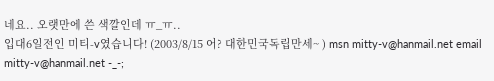네요.. 오랫만에 쓴 색깔인데 ㅠ_ㅠ..
입대6일전인 미티-v였습니다! (2003/8/15 어? 대한민국독립만세~ ) msn mitty-v@hanmail.net email mitty-v@hanmail.net -_-;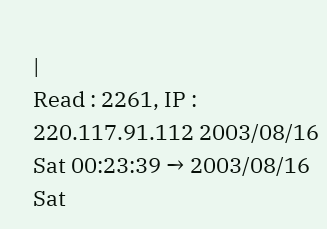|
Read : 2261, IP : 220.117.91.112 2003/08/16 Sat 00:23:39 → 2003/08/16 Sat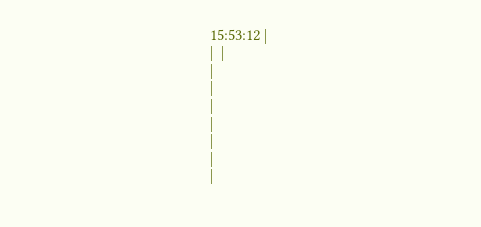15:53:12 |
|  |
|
|
|
|
|
|
|